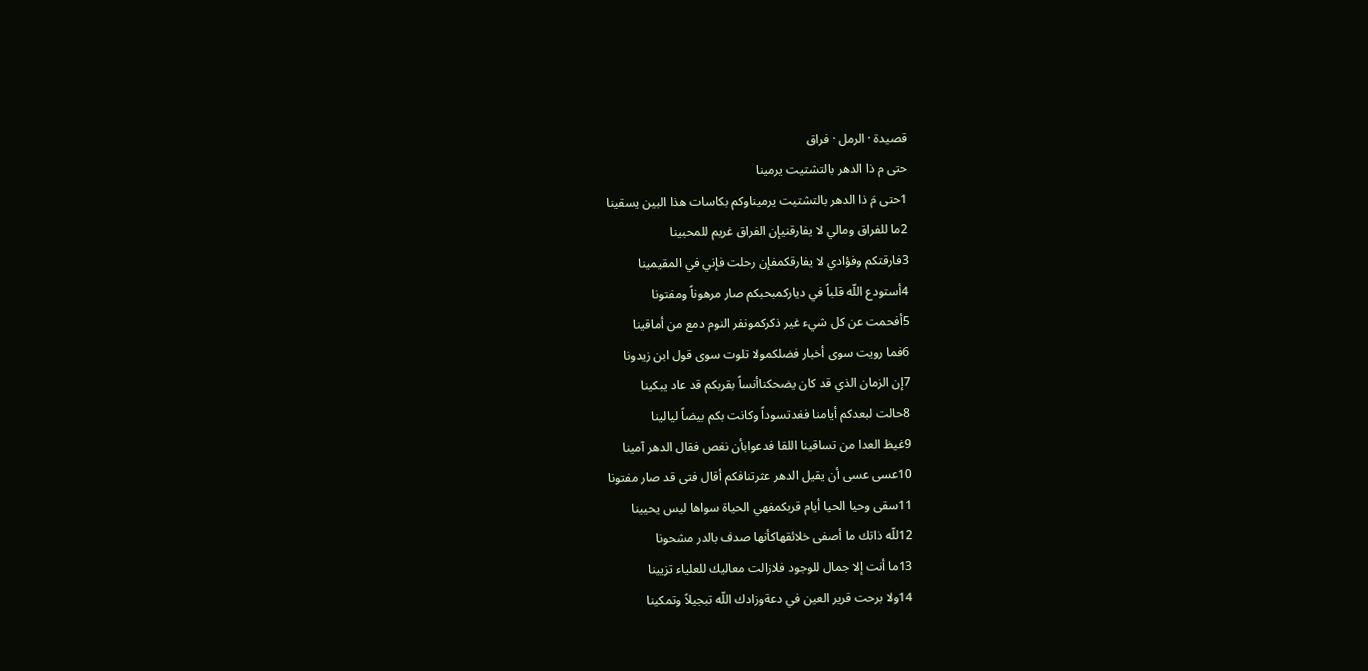قصيدة · الرمل · فراق
حتى م ذا الدهر بالتشتيت يرمينا
1حتى مَ ذا الدهر بالتشتيت يرميناوكم بكاسات هذا البين يسقينا
2ما للفراق ومالي لا يفارقنيإن الفراق غريم للمحبينا
3فارقتكم وفؤادي لا يفارقكمفإن رحلت فإني في المقيمينا
4أستودع اللّه قلباً في دياركمبحبكم صار مرهوناً ومفتونا
5أفحمت عن كل شيء غير ذكركمونفر النوم دمع من أماقينا
6فما رويت سوى أخبار فضلكمولا تلوت سوى قول ابن زيدونا
7إن الزمان الذي قد كان يضحكناأنساً بقربكم قد عاد يبكينا
8حالت لبعدكم أيامنا فغدتسوداً وكانت بكم بيضاً ليالينا
9غيظ العدا من تساقينا اللقا فدعوابأن نغص فقال الدهر آمينا
10عسى عسى أن يقيل الدهر عثرتنافكم أقال فتى قد صار مفتونا
11سقى وحيا الحيا أيام قربكمفهي الحياة سواها ليس يحيينا
12للّه ذاتك ما أصفى خلائقهاكأنها صدف بالدر مشحونا
13ما أنت إلا جمال للوجود فلازالت معاليك للعلياء تزيينا
14ولا برحت قرير العين في دعةوزادك اللّه تبجيلاً وتمكينا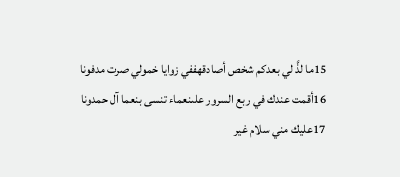15ما لذَّ لي بعدكم شخص أصادقهففي زوايا خمولي صرت مدفونا
16أقمت عندك في ربع السرور علىنعماء تنسى بنعما آل حمدونا
17عليك مني سلام غير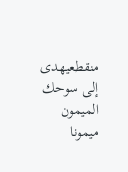منقطعيهدى إلى سوحك الميمون ميمونا